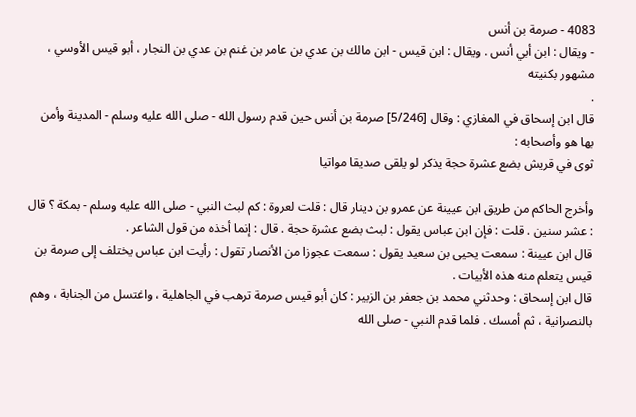4083 - صرمة بن أنس
- ويقال : ابن أبي أنس . ويقال : ابن قيس - ابن مالك بن عدي بن عامر بن غنم بن عدي بن النجار ، أبو قيس الأوسي ، مشهور بكنيته
.
قال ابن إسحاق في المغازي : وقال [5/246] صرمة بن أنس حين قدم رسول الله - صلى الله عليه وسلم - المدينة وأمن بها هو وأصحابه :
ثوى في قريش بضع عشرة حجة يذكر لو يلقى صديقا مواتيا

وأخرج الحاكم من طريق ابن عيينة عن عمرو بن دينار قال : قلت لعروة : كم لبث النبي - صلى الله عليه وسلم - بمكة ؟ قال : عشر سنين . قلت : فإن ابن عباس يقول : لبث بضع عشرة حجة . قال : إنما أخذه من قول الشاعر .
قال ابن عيينة : سمعت يحيى بن سعيد يقول : سمعت عجوزا من الأنصار تقول : رأيت ابن عباس يختلف إلى صرمة بن قيس يتعلم منه هذه الأبيات .
قال ابن إسحاق : وحدثني محمد بن جعفر بن الزبير : كان أبو قيس صرمة ترهب في الجاهلية ، واغتسل من الجنابة ، وهم بالنصرانية ، ثم أمسك . فلما قدم النبي - صلى الله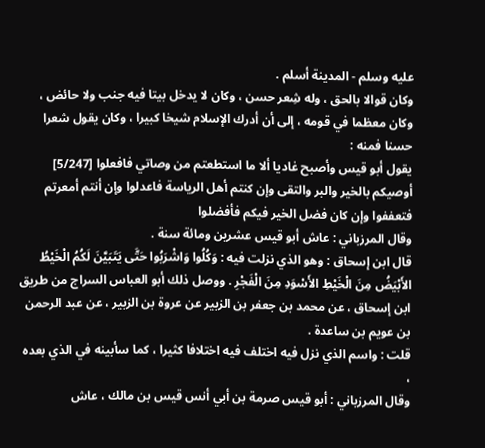عليه وسلم - المدينة أسلم .
وكان قوالا بالحق ، وله شِعر حسن ، وكان لا يدخل بيتا فيه جنب ولا حائض ، وكان معظما في قومه ، إلى أن أدرك الإسلام شيخا كبيرا ، وكان يقول شعرا حسنا فمنه :
يقول أبو قيس وأصبح غاديا ألا ما استطعتم من وصاتي فافعلوا [5/247] أوصيكم بالخير والبر والتقى وإن كنتم أهل الرياسة فاعدلوا وإن أنتم أمعرتم فتعففوا وإن كان فضل الخير فيكم فأفضلوا
وقال المرزباني : عاش أبو قيس عشرين ومائة سنة .
قال ابن إسحاق : وهو الذي نزلت فيه : وَكُلُوا وَاشْرَبُوا حَتَّى يَتَبَيَّنَ لَكُمُ الْخَيْطُ الأَبْيَضُ مِنَ الْخَيْطِ الأَسْوَدِ مِنَ الْفَجْرِ . ووصل ذلك أبو العباس السراج من طريق ابن إسحاق ، عن محمد بن جعفر بن الزبير عن عروة بن الزبير ، عن عبد الرحمن بن عويم بن ساعدة .
قلت : واسم الذي نزل فيه اختلف فيه اختلافا كثيرا ، كما سأبينه في الذي بعده ،
وقال المرزباني : أبو قيس صرمة بن أبي أنس قيس بن مالك ، عاش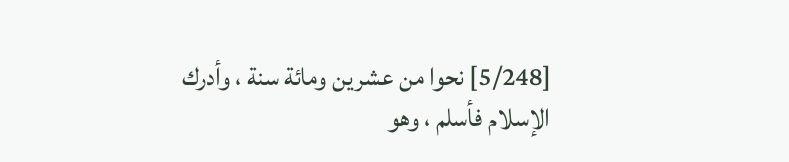[5/248] نحوا من عشرين ومائة سنة ، وأدرك الإسلام فأسلم ، وهو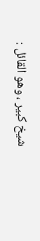شيخ كبير ، وهو القائل :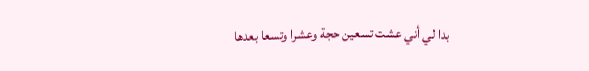بدا لي أني عشت تسعين حجة وعشرا وتسعا بعدها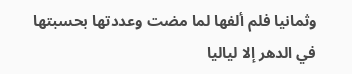وثمانيا فلم ألفها لما مضت وعددتها بحسبتها في الدهر إلا لياليا